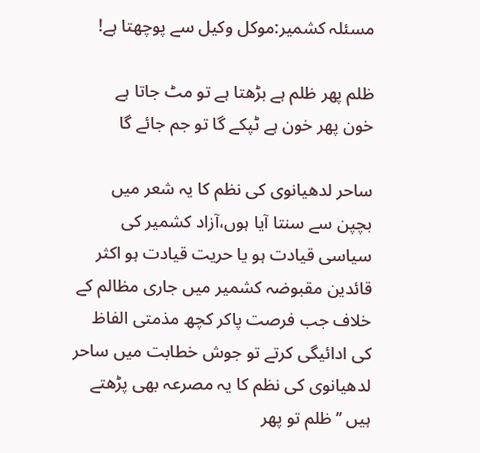مسئلہ کشمیر:موکل وکیل سے پوچھتا ہے!

ظلم پھر ظلم ہے بڑھتا ہے تو مٹ جاتا ہے
خون پھر خون ہے ٹپکے گا تو جم جائے گا

ساحر لدھیانوی کی نظم کا یہ شعر میں بچپن سے سنتا آیا ہوں،آزاد کشمیر کی سیاسی قیادت ہو یا حریت قیادت ہو اکثر قائدین مقبوضہ کشمیر میں جاری مظالم کے خلاف جب فرصت پاکر کچھ مذمتی الفاظ کی ادائیگی کرتے تو جوش خطابت میں ساحر لدھیانوی کی نظم کا یہ مصرعہ بھی پڑھتے ہیں ’’ظلم تو پھر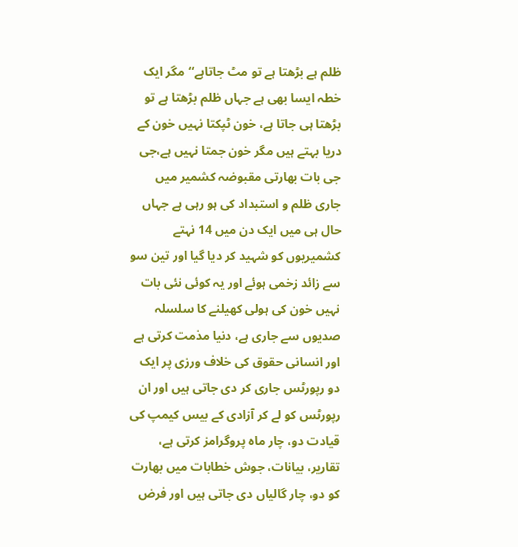ظلم ہے بڑھتا ہے تو مٹ جاتاہے‘‘مگر ایک خطہ ایسا بھی ہے جہاں ظلم بڑھتا ہے تو بڑھتا ہی جاتا ہے، خون ٹپکتا نہیں خون کے دریا بہتے ہیں مگر خون جمتا نہیں ہے،جی جی بات بھارتی مقبوضہ کشمیر میں جاری ظلم و استبداد کی ہو رہی ہے جہاں حال ہی میں ایک دن میں 14 نہتے کشمیریوں کو شہید کر دیا گیا اور تین سو سے زائد زخمی ہوئے اور یہ کوئی نئی بات نہیں خون کی ہولی کھیلنے کا سلسلہ صدیوں سے جاری ہے، دنیا مذمت کرتی ہے اور انسانی حقوق کی خلاف ورزی پر ایک دو رپورٹس جاری کر دی جاتی ہیں اور ان رپورٹس کو لے کر آزادی کے بیس کیمپ کی قیادت دو، چار ماہ پروگرامز کرتی ہے، تقاریر، بیانات، جوش خطابات میں بھارت کو دو، چار گالیاں دی جاتی ہیں اور فرض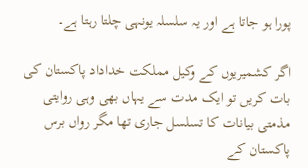پورا ہو جاتا ہے اور یہ سلسلہ یونہی چلتا رہتا ہے۔

اگر کشمیریوں کے وکیل مملکت خداداد پاکستان کی بات کریں تو ایک مدت سے یہاں بھی وہی روایتی مذمتی بیانات کا تسلسل جاری تھا مگر رواں برس پاکستان کے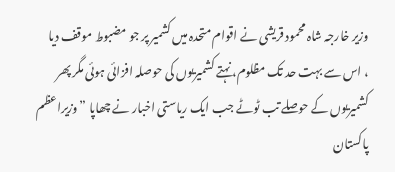وزیر خارجہ شاہ محمود قریشی نے اقوام متحدہ میں کشمیر پر جو مضبوط موقف دیا ، اس سے بہت حد تک مظلوم، نہتے کشمیریوں کی حوصلہ افزائی ہوئی مگر پھر کشمیریوں کے حوصلے تب ٹوٹے جب ایک ریاستی اخبار نے چھاپا ”وزیراعظم پاکستان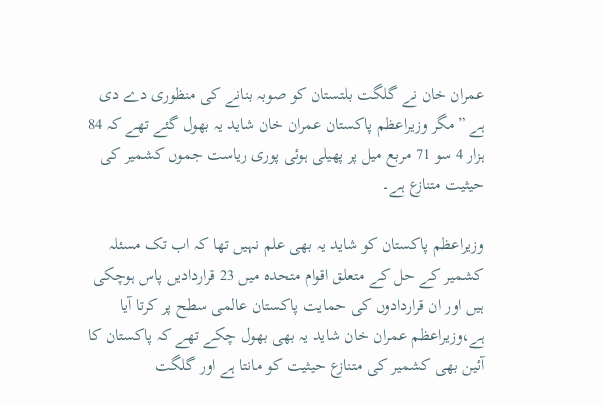عمران خان نے گلگت بلتستان کو صوبہ بنانے کی منظوری دے دی ہے ”مگر وزیراعظم پاکستان عمران خان شاید یہ بھول گئے تھے کہ 84 ہزار 4 سو 71 مربع میل پر پھیلی ہوئی پوری ریاست جموں کشمیر کی حیثیت متنازع ہے۔

وزیراعظم پاکستان کو شاید یہ بھی علم نہیں تھا کہ اب تک مسئلہ کشمیر کے حل کے متعلق اقوام متحدہ میں 23 قراردادیں پاس ہوچکی ہیں اور ان قراردادوں کی حمایت پاکستان عالمی سطح پر کرتا آیا ہے،وزیراعظم عمران خان شاید یہ بھی بھول چکے تھے کہ پاکستان کا آئین بھی کشمیر کی متنازع حیثیت کو مانتا ہے اور گلگت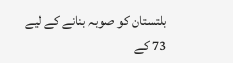بلتستان کو صوبہ بنانے کے لیے 73 کے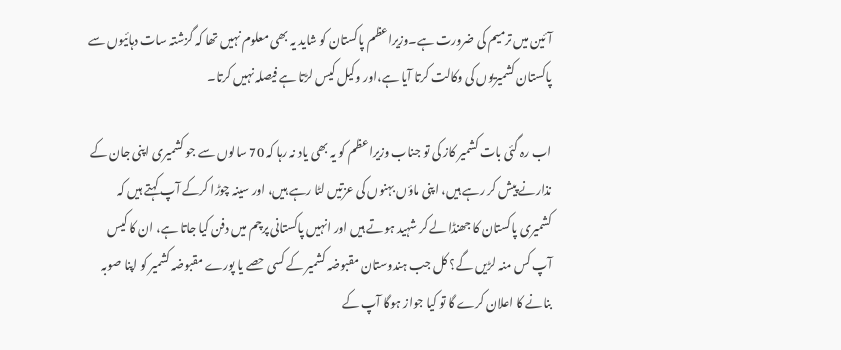آئین میں ترمیم کی ضرورت ہے۔وزیراعظم پاکستان کو شاید یہ بھی معلوم نہیں تھا کہ گزشتہ سات دہائیوں سے پاکستان کشمیریوں کی وکالت کرتا آیا ہے،اور وکیل کیس لڑتا ہے فیصلہ نہیں کرتا۔

اب رہ گئی بات کشمیر کاز کی تو جناب وزیراعظم کو یہ بھی یاد نہ رہا کہ 70 سالوں سے جو کشمیری اپنی جان کے نذارنے پیش کر رہے ہیں، اپنی ماؤں بہنوں کی عزتیں لٹا رہے ہیں، اور سینہ چوڑا کرکے آپ کہتے ہیں کہ کشمیری پاکستان کا جھنڈا لے کر شہید ہوتے ہیں اور انہیں پاکستانی پرچم میں دفن کیا جاتا ہے، ان کا کیس آپ کس منہ لڑیں گے؟ کل جب ہندوستان مقبوضہ کشمیر کے کسی حصے یا پورے مقبوضہ کشمیر کو اپنا صوبہ بنانے کا اعلان کرے گا تو کیا جواز ہوگا آپ کے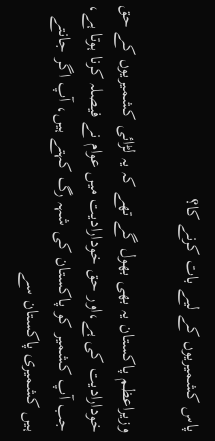پاس کشمیریوں کے لیے بات کرنے کا؟

وزیراعظم پاکستان یہ بھی بھول گے تھے کہ یہ لڑائی کشمیریوں کے حق خودارادیت کی ہے،اور حق خودارادیت میں عوام نے فیصلہ کرنا ہوتا ہے، جب آپ کشمیر کو پاکستان کی شہہ رگ کہتے ہیں، آپ اگر جانتے ہیں کشمیری پاکستان سے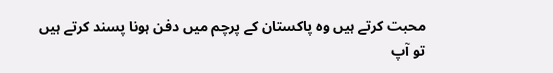محبت کرتے ہیں وہ پاکستان کے پرچم میں دفن ہونا پسند کرتے ہیں تو آپ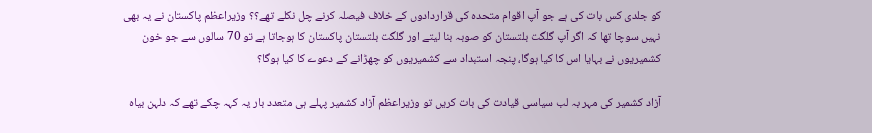کو جلدی کس بات کی ہے جو آپ اقوام متحدہ کی قراردادوں کے خلاف فیصلہ کرنے چل نکلے تھے؟؟ وزیراعظم پاکستان نے یہ بھی نہیں سوچا تھا کہ اگر آپ گلگت بلتستان کو صوبہ بنا لیتے اور گلگت بلتستان پاکستان کا ہوجاتا ہے تو 70 سالوں سے جو خون کشمیریوں نے بہایا اس کا کیا ہوگا، پنجہ استبداد سے کشمیریوں کو چھڑانے کے دعوے کا کیا ہوگا؟

آزاد کشمیر کی مہر بہ لب سیاسی قیادت کی بات کریں تو وزیراعظم آزاد کشمیر پہلے ہی متعدد بار یہ کہہ چکے تھے کہ دلہن بیاہ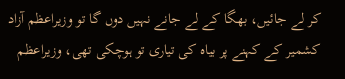کر لے جائیں، بھگا کے لے جانے نہیں دوں گا تو وزیراعظم آزاد کشمیر کے کہنے پر بیاہ کی تیاری تو ہوچکی تھی، وزیراعظم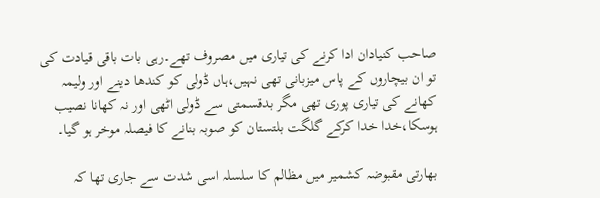صاحب کنیادان ادا کرنے کی تیاری میں مصروف تھے۔رہی بات باقی قیادت کی تو ان بیچاروں کے پاس میزبانی تھی نہیں،ہاں ڈولی کو کندھا دینے اور ولیمہ کھانے کی تیاری پوری تھی مگر بدقسمتی سے ڈولی اٹھی اور نہ کھانا نصیب ہوسکا،خدا خدا کرکے گلگت بلتستان کو صوبہ بنانے کا فیصلہ موخر ہو گیا۔

بھارتی مقبوضہ کشمیر میں مظالم کا سلسلہ اسی شدت سے جاری تھا کہ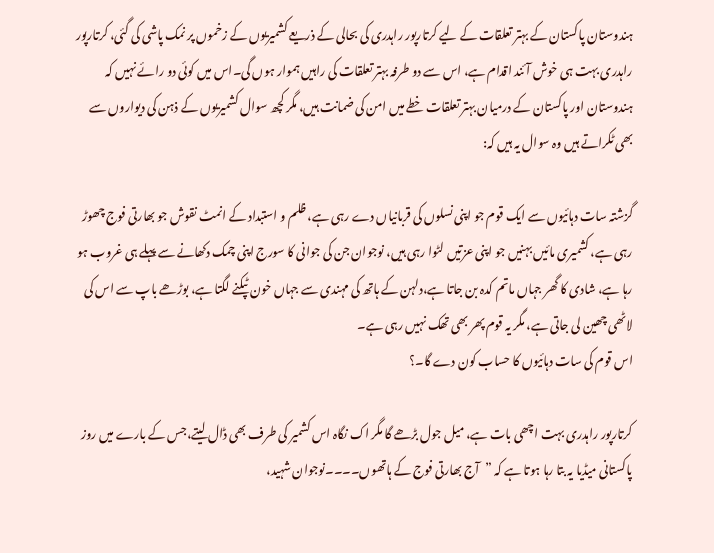ہندوستان پاکستان کے بہتر تعلقات کے لیے کرتارپور راہدری کی بحالی کے ذریعے کشمیریوں کے زخموں پر نمک پاشی کی گئی، کرتارپور راہدری بہت ہی خوش آئند اقدام ہے، اس سے دو طرفہ بہتر تعلقات کی راہیں ہموار ہوں گی۔اس میں کوئی دو رائے نہیں کہ ہندوستان اور پاکستان کے درمیان بہتر تعلقات خطے میں امن کی ضمانت ہیں، مگر کچھ سوال کشمیریوں کے ذہن کی دیواروں سے بھی ٹکراتے ہیں وہ سوال یہ ہیں کہ:

گزشتہ سات دہائیوں سے ایک قوم جو اپنی نسلوں کی قربانیاں دے رہی ہے، ظلم و استبداد کے انمٹ نقوش جو بھارتی فوج چھوڑ رہی ہے، کشمیری مائیں بہنیں جو اپنی عزتیں لٹوا رہی ہیں، نوجوان جن کی جوانی کا سورج اپنی چمک دکھانے سے پہلے ہی غروب ہو رہا ہے، شادی کا گھر جہاں ماتم کدہ بن جاتا ہے،دلہن کے ہاتھ کی مہندی سے جہاں خون ٹپکنے لگتا ہے، بوڑھے باپ سے اس کی لاٹھی چھین لی جاتی ہے، مگر یہ قوم پھر بھی تھک نہیں رہی ہے۔
اس قوم کی سات دہائیوں کا حساب کون دے گا۔؟

کرتارپور راہدری بہت اچھی بات ہے، میل جول بڑھے گا مگر اک نگاہ اس کشمیر کی طرف بھی ڈال لیتے،جس کے بارے میں روز پاکستانی میڈیا یہ بتا رہا ہوتا ہے کہ ”آج بھارتی فوج کے ہاتھوں۔۔۔۔نوجوان شہید،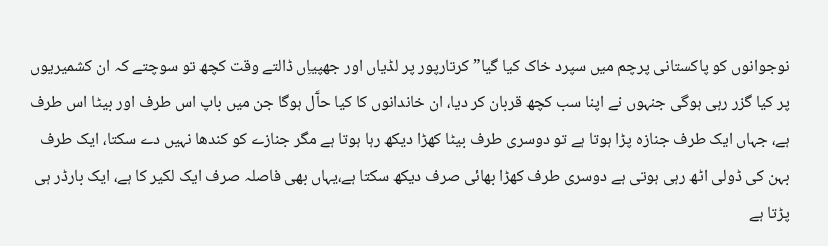نوجوانوں کو پاکستانی پرچم میں سپرد خاک کیا گیا” کرتارپور پر لڈیاں اور جھپیاِں ڈالتے وقت کچھ تو سوچتے کہ ان کشمیریوں پر کیا گزر رہی ہوگی جنہوں نے اپنا سب کچھ قربان کر دیا، ان خاندانوں کا کیا حآَل ہوگا جن میں باپ اس طرف اور بیٹا اس طرف ہے، جہاں ایک طرف جنازہ پڑا ہوتا ہے تو دوسری طرف بیٹا کھڑا دیکھ رہا ہوتا ہے مگر جنازے کو کندھا نہیں دے سکتا، ایک طرف بہن کی ڈولی اٹھ رہی ہوتی ہے دوسری طرف کھڑا بھائی صرف دیکھ سکتا ہے،یہاں بھی فاصلہ صرف ایک لکیر کا ہے، ایک بارڈر ہی پڑتا ہے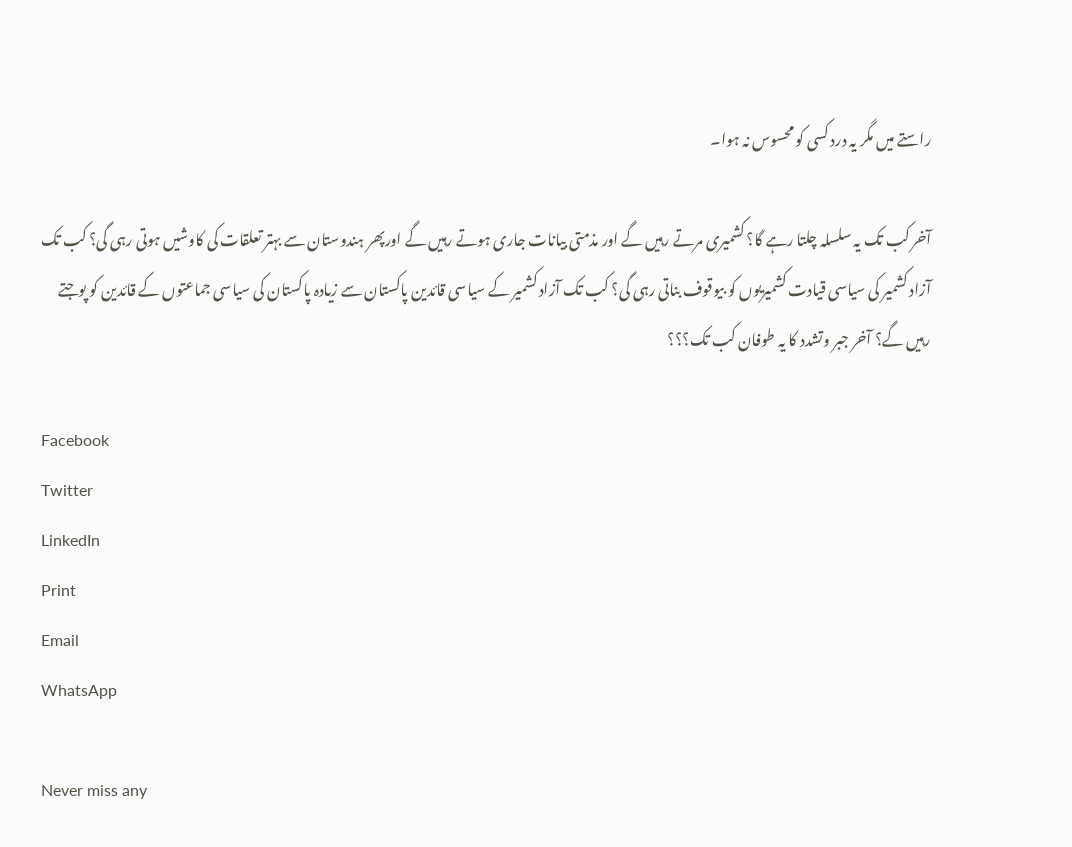راستے میں مگر یہ درد کسی کو محسوس نہ ہوا۔

آخر کب تک یہ سلسلہ چلتا رہے گا؟ کشمیری مرتے رہیں گے اور مذمتی بیانات جاری ہوتے رہیں گے اورپھر ہندوستان سے بہتر تعلقات کی کاوشیں ہوتی رہی گی؟ کب تک آزاد کشمیر کی سیاسی قیادت کشمیریوں کو بیوقوف بناتی رہی گی؟ کب تک آزاد کشمیر کے سیاسی قائدین پاکستان سے زیادہ پاکستان کی سیاسی جماعتوں کے قائدین کو پوجتے رہیں گے؟ آخر جبر وتشدد کا یہ طوفان کب تک؟؟؟

Facebook
Twitter
LinkedIn
Print
Email
WhatsApp

Never miss any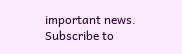important news. Subscribe to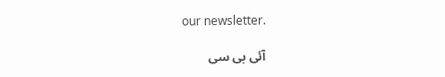our newsletter.

آئی بی سی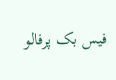فیس بک پرفالو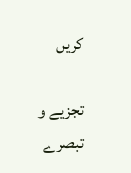کریں

تجزیے و تبصرے